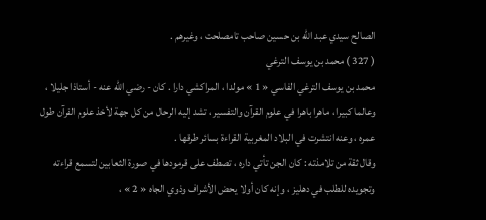الصالح سيدي عبد اللّه بن حسين صاحب تامصلحت ، وغيرهم .
( 327 ) محمد بن يوسف الترغي
محمد بن يوسف الترغي الفاسي « 1 » مولدا ، المراكشي دارا . كان - رضي اللّه عنه - أستاذا جليلا ، وعالما كبيرا ، ماهرا باهرا في علوم القرآن والتفسير ، تشد إليه الرحال من كل جهة لأخذ علوم القرآن طول عمره ، وعنه انتشرت في البلاد المغربية القراءة بسائر طرقها .
وقال ثقة من تلامذته : كان الجن تأتي داره ، تصطف على قرمودها في صورة الثعابين لتسمع قراءته وتجويده للطلب في دهليز ، وإنه كان أولا يحض الأشراف وذوي الجاه « 2 » ،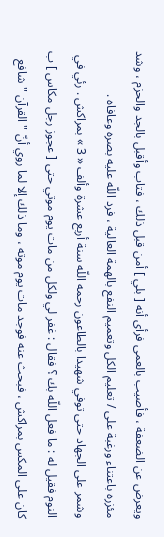ويعرض عن الضعفة ، فأصيب بالعمى فرأى أنه [ بلي ] أمن قبل ذلك ، فتاب وأقبل بالجد والحزم ، وشد مئزره باعتناء ورغبة على / تعليم الكل وتعميم النفع بالهمة العالية ، فرد اللّه عليه بصره وعافاه .
وشمر على الجهاد حتى توفي شهيدا بالطاعون رحمه اللّه سنة أربع عشرة وألف « 3 » بمراكش . رئي في النوم فقيل له : ما فعل اللّه بك ؟ فقال : غفر لي ولكل من مات يوم موتي حتى [ عجوز رجل مكاس ] ب كان على المكس بمراكش ، فبحث عنه فوجد مات يوم موته ، وما ذلك إلا لما روي أنّ " القرآن " شافع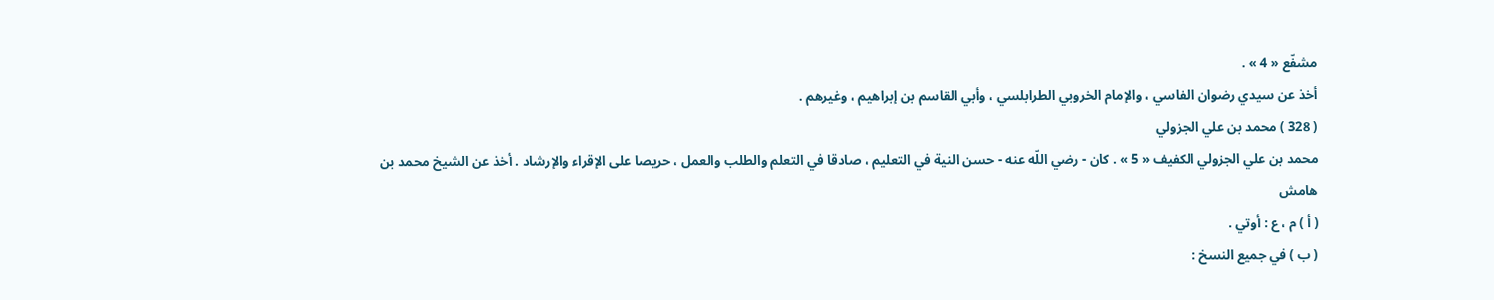مشفّع « 4 » .
أخذ عن سيدي رضوان الفاسي ، والإمام الخروبي الطرابلسي ، وأبي القاسم بن إبراهيم ، وغيرهم .
( 328 ) محمد بن علي الجزولي
محمد بن علي الجزولي الكفيف « 5 » . كان - رضي اللّه عنه - حسن النية في التعليم ، صادقا في التعلم والطلب والعمل ، حريصا على الإقراء والإرشاد . أخذ عن الشيخ محمد بن
هامش
( أ ) م ، ع : أوتي .
( ب ) في جميع النسخ :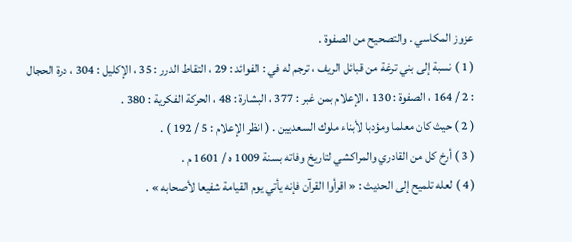عزوز المكاسي . والتصحيح من الصفوة .
( 1 ) نسبة إلى بني ترغة من قبائل الريف ، ترجم له في : الفوائد : 29 ، التقاط الدرر : 35 ، الإكليل : 304 ، درة الحجال : 2 / 164 ، الصفوة : 130 ، الإعلام بمن غبر : 377 ، البشارة : 48 ، الحركة الفكرية : 380 .
( 2 ) حيث كان معلما ومؤدبا لأبناء ملوك السعديين . ( انظر الإعلام : 5 / 192 ) .
( 3 ) أرخ كل من القادري والمراكشي لتاريخ وفاته بسنة 1009 ه / 1601 م .
( 4 ) لعله تلميح إلى الحديث : « اقرأوا القرآن فإنه يأتي يوم القيامة شفيعا لأصحابه » .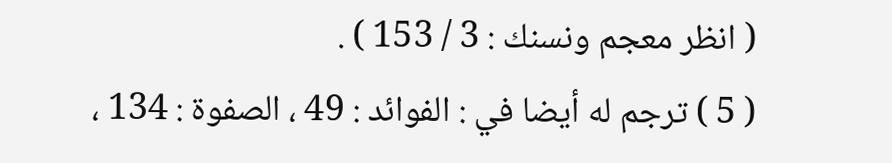( انظر معجم ونسنك : 3 / 153 ) .
( 5 ) ترجم له أيضا في : الفوائد : 49 ، الصفوة : 134 ،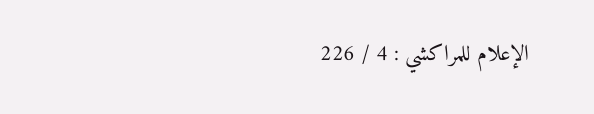الإعلام للمراكشي : 4 / 226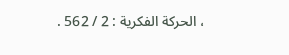، الحركة الفكرية : 2 / 562 .